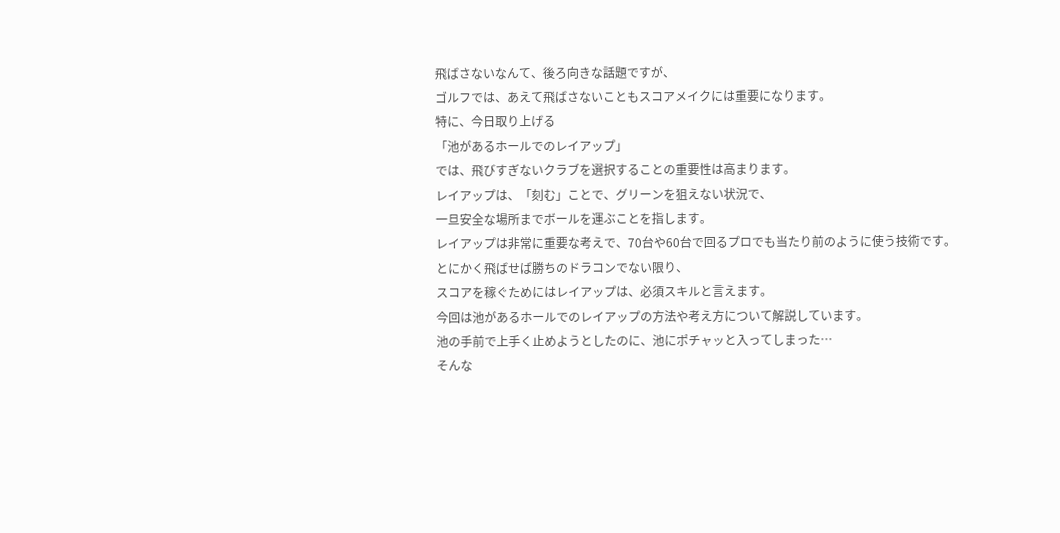飛ばさないなんて、後ろ向きな話題ですが、
ゴルフでは、あえて飛ばさないこともスコアメイクには重要になります。
特に、今日取り上げる
「池があるホールでのレイアップ」
では、飛びすぎないクラブを選択することの重要性は高まります。
レイアップは、「刻む」ことで、グリーンを狙えない状況で、
一旦安全な場所までボールを運ぶことを指します。
レイアップは非常に重要な考えで、70台や60台で回るプロでも当たり前のように使う技術です。
とにかく飛ばせば勝ちのドラコンでない限り、
スコアを稼ぐためにはレイアップは、必須スキルと言えます。
今回は池があるホールでのレイアップの方法や考え方について解説しています。
池の手前で上手く止めようとしたのに、池にポチャッと入ってしまった…
そんな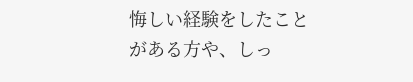悔しい経験をしたことがある方や、しっ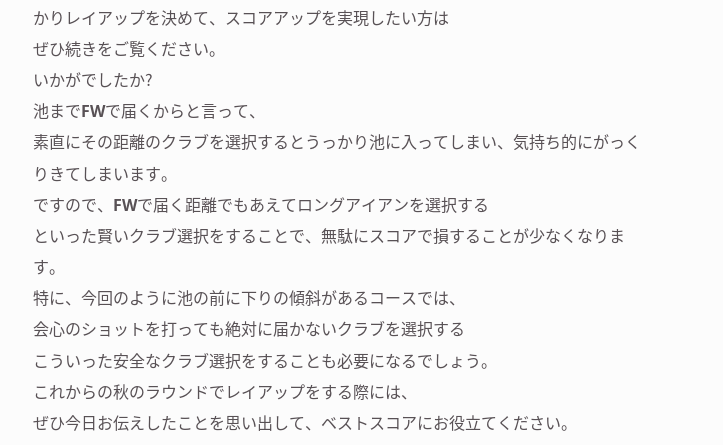かりレイアップを決めて、スコアアップを実現したい方は
ぜひ続きをご覧ください。
いかがでしたか?
池までFWで届くからと言って、
素直にその距離のクラブを選択するとうっかり池に入ってしまい、気持ち的にがっくりきてしまいます。
ですので、FWで届く距離でもあえてロングアイアンを選択する
といった賢いクラブ選択をすることで、無駄にスコアで損することが少なくなります。
特に、今回のように池の前に下りの傾斜があるコースでは、
会心のショットを打っても絶対に届かないクラブを選択する
こういった安全なクラブ選択をすることも必要になるでしょう。
これからの秋のラウンドでレイアップをする際には、
ぜひ今日お伝えしたことを思い出して、ベストスコアにお役立てください。